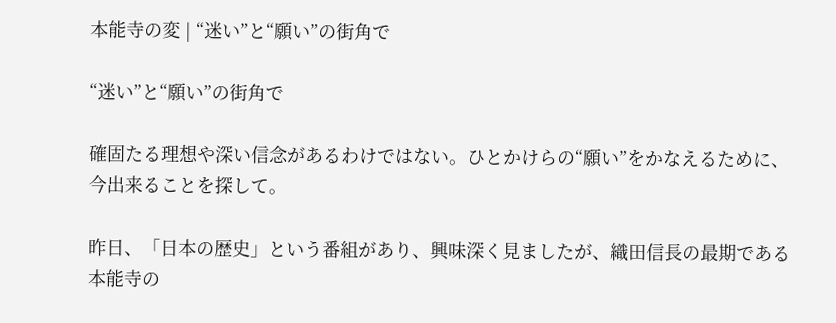本能寺の変 | “迷い”と“願い”の街角で

“迷い”と“願い”の街角で

確固たる理想や深い信念があるわけではない。ひとかけらの“願い”をかなえるために、今出来ることを探して。

昨日、「日本の歴史」という番組があり、興味深く見ましたが、織田信長の最期である本能寺の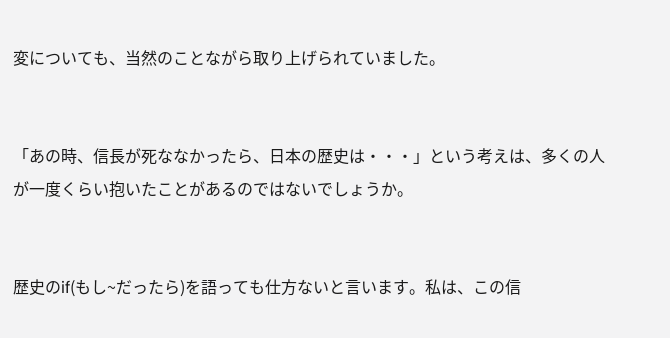変についても、当然のことながら取り上げられていました。


「あの時、信長が死ななかったら、日本の歴史は・・・」という考えは、多くの人が一度くらい抱いたことがあるのではないでしょうか。


歴史のif(もし~だったら)を語っても仕方ないと言います。私は、この信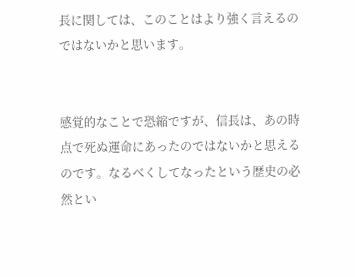長に関しては、このことはより強く言えるのではないかと思います。


感覚的なことで恐縮ですが、信長は、あの時点で死ぬ運命にあったのではないかと思えるのです。なるべくしてなったという歴史の必然とい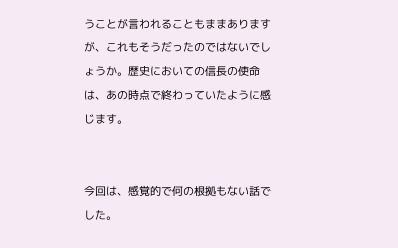うことが言われることもままありますが、これもそうだったのではないでしょうか。歴史においての信長の使命は、あの時点で終わっていたように感じます。


今回は、感覚的で何の根拠もない話でした。